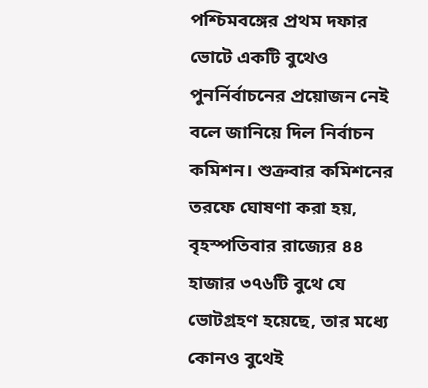পশ্চিমবঙ্গের প্রথম দফার ভোটে একটি বুথেও পুনর্নির্বাচনের প্রয়োজন নেই বলে জানিয়ে দিল নির্বাচন কমিশন। শুক্রবার কমিশনের তরফে ঘোষণা করা হয়, বৃহস্পতিবার রাজ্যের ৪৪ হাজার ৩৭৬টি বুথে যে ভোটগ্রহণ হয়েছে, তার মধ্যে কোনও বুথেই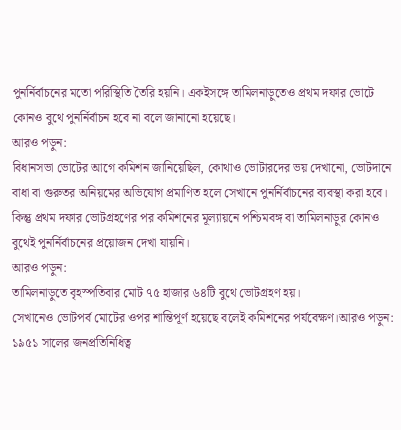পুনর্নির্বাচনের মতো পরিস্থিতি তৈরি হয়নি। একইসঙ্গে তামিলনাড়ুতেও প্রথম দফার ভোটে কোনও বুথে পুনর্নির্বাচন হবে না বলে জানানো হয়েছে।
আরও পড়ুন:
বিধানসভা ভোটের আগে কমিশন জানিয়েছিল, কোথাও ভোটারদের ভয় দেখানো, ভোটদানে বাধা বা গুরুতর অনিয়মের অভিযোগ প্রমাণিত হলে সেখানে পুনর্নির্বাচনের ব্যবস্থা করা হবে। কিন্তু প্রথম দফার ভোটগ্রহণের পর কমিশনের মূল্যায়নে পশ্চিমবঙ্গ বা তামিলনাড়ুর কোনও বুথেই পুনর্নির্বাচনের প্রয়োজন দেখা যায়নি।
আরও পড়ুন:
তামিলনাড়ুতে বৃহস্পতিবার মোট ৭৫ হাজার ৬৪টি বুথে ভোটগ্রহণ হয়।
সেখানেও ভোটপর্ব মোটের ওপর শান্তিপূর্ণ হয়েছে বলেই কমিশনের পর্যবেক্ষণ।আরও পড়ুন:
১৯৫১ সালের জনপ্রতিনিধিত্ব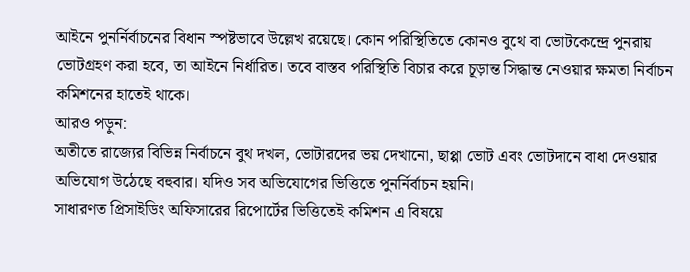আইনে পুনর্নির্বাচনের বিধান স্পষ্টভাবে উল্লেখ রয়েছে। কোন পরিস্থিতিতে কোনও বুথে বা ভোটকেন্দ্রে পুনরায় ভোটগ্রহণ করা হবে, তা আইনে নির্ধারিত। তবে বাস্তব পরিস্থিতি বিচার করে চূড়ান্ত সিদ্ধান্ত নেওয়ার ক্ষমতা নির্বাচন কমিশনের হাতেই থাকে।
আরও পড়ুন:
অতীতে রাজ্যের বিভিন্ন নির্বাচনে বুথ দখল, ভোটারদের ভয় দেখানো, ছাপ্পা ভোট এবং ভোটদানে বাধা দেওয়ার অভিযোগ উঠেছে বহুবার। যদিও সব অভিযোগের ভিত্তিতে পুনর্নির্বাচন হয়নি।
সাধারণত প্রিসাইডিং অফিসারের রিপোর্টের ভিত্তিতেই কমিশন এ বিষয়ে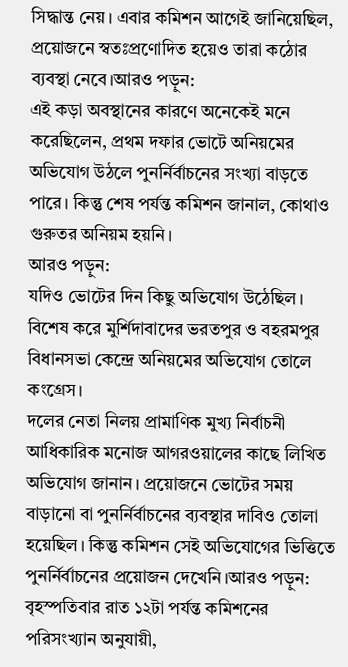সিদ্ধান্ত নেয়। এবার কমিশন আগেই জানিয়েছিল, প্রয়োজনে স্বতঃপ্রণোদিত হয়েও তারা কঠোর ব্যবস্থা নেবে।আরও পড়ুন:
এই কড়া অবস্থানের কারণে অনেকেই মনে করেছিলেন, প্রথম দফার ভোটে অনিয়মের অভিযোগ উঠলে পুনর্নির্বাচনের সংখ্যা বাড়তে পারে। কিন্তু শেষ পর্যন্ত কমিশন জানাল, কোথাও গুরুতর অনিয়ম হয়নি।
আরও পড়ুন:
যদিও ভোটের দিন কিছু অভিযোগ উঠেছিল। বিশেষ করে মুর্শিদাবাদের ভরতপুর ও বহরমপুর বিধানসভা কেন্দ্রে অনিয়মের অভিযোগ তোলে কংগ্রেস।
দলের নেতা নিলয় প্রামাণিক মুখ্য নির্বাচনী আধিকারিক মনোজ আগরওয়ালের কাছে লিখিত অভিযোগ জানান। প্রয়োজনে ভোটের সময় বাড়ানো বা পুনর্নির্বাচনের ব্যবস্থার দাবিও তোলা হয়েছিল। কিন্তু কমিশন সেই অভিযোগের ভিত্তিতে পুনর্নির্বাচনের প্রয়োজন দেখেনি।আরও পড়ুন:
বৃহস্পতিবার রাত ১২টা পর্যন্ত কমিশনের পরিসংখ্যান অনুযায়ী,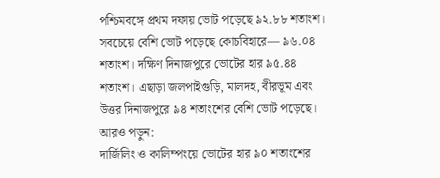পশ্চিমবঙ্গে প্রথম দফায় ভোট পড়েছে ৯২.৮৮ শতাংশ। সবচেয়ে বেশি ভোট পড়েছে কোচবিহারে— ৯৬.০৪ শতাংশ। দক্ষিণ দিনাজপুরে ভোটের হার ৯৫.৪৪ শতাংশ। এছাড়া জলপাইগুড়ি, মালদহ, বীরভূম এবং উত্তর দিনাজপুরে ৯৪ শতাংশের বেশি ভোট পড়েছে।
আরও পড়ুন:
দার্জিলিং ও কালিম্পংয়ে ভোটের হার ৯০ শতাংশের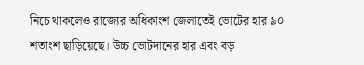নিচে থাকলেও রাজ্যের অধিকাংশ জেলাতেই ভোটের হার ৯০ শতাংশ ছাড়িয়েছে। উচ্চ ভোটদানের হার এবং বড়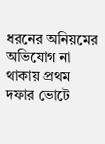ধরনের অনিয়মের অভিযোগ না থাকায় প্রথম দফার ভোটে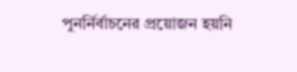পুনর্নির্বাচনের প্রয়োজন হয়নি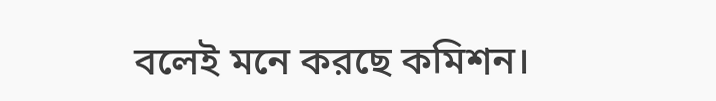বলেই মনে করছে কমিশন।